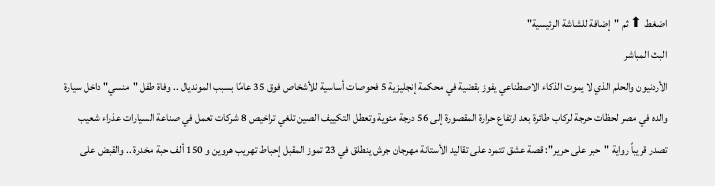اضغط ⬆ ثم "إضافة للشاشة الرئيسية"
البث المباشر
الأردنيون والحلم الذي لا يموت الذكاء الاصطناعي يفوز بقضية في محكمة إنجليزية 5 فحوصات أساسية للأشخاص فوق 35 عامًا بسبب المونديال .. وفاة طفل "منسي" داخل سيارة والده في مصر لحظات حرجة لركاب طائرة بعد ارتفاع حرارة المقصورة إلى 56 درجة مئوية وتعطل التكييف الصين تلغي تراخيص 8 شركات تعمل في صناعة السيارات عذراء شعيب تصدر قريباً رواية "حبر على حرير": قصة عشق تتمرد على تقاليد الأستانة مهرجان جرش ينطلق في 23 تموز المقبل إحباط تهريب هروين و 150 ألف حبة مخدرة .. والقبض على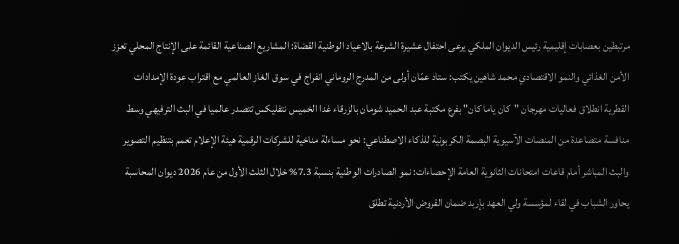مرتبطين بعصابات إقليمية رئيس الديوان الملكي يرعى احتفال عشيرة الشرعة بالاعياد الوطنية القضاة: المشاريع الصناعية القائمة على الإنتاج المحلي تعزز الأمن الغذائي والنمو الاقتصادي محمد شاهين يكتب: ستاد عمّان أولى من المدرج الروماني انفراج في سوق الغاز العالمي مع اقتراب عودة الإمدادات القطرية انطلاق فعاليات مهرجان "كان ياما كان" بفرع مكتبة عبد الحميد شومان بالزرقاء غدا الخميس نتفليكس تتصدر عالميا في البث الترفيهي وسط منافسة متصاعدة من المنصات الآسيوية البصمة الكربونية للذكاء الاصطناعي: نحو مساءلة مناخية للشركات الرقمية هيئة الإعلام تعمم بتنظيم التصوير والبث المباشر أمام قاعات امتحانات الثانوية العامة الإحصاءات: نمو الصادرات الوطنية بنسبة 7.3% خلال الثلث الأول من عام 2026 ديوان المحاسبة يحاور الشباب في لقاء لمؤسسة ولي العهد بإربد ضمان القروض الأردنية تطلق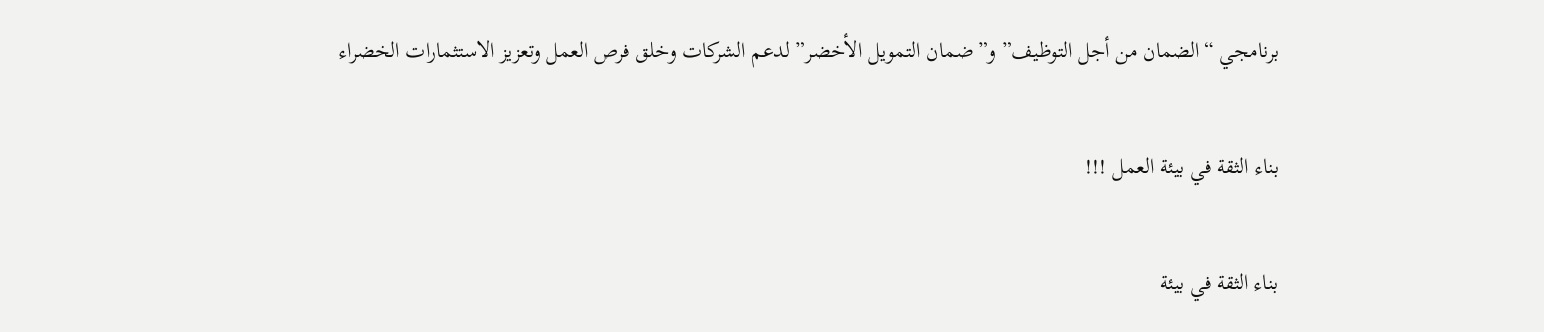برنامجي “الضمان من أجل التوظيف” و”ضمان التمويل الأخضر” لدعم الشركات وخلق فرص العمل وتعزيز الاستثمارات الخضراء

بناء الثقة في بيئة العمل !!!

بناء الثقة في بيئة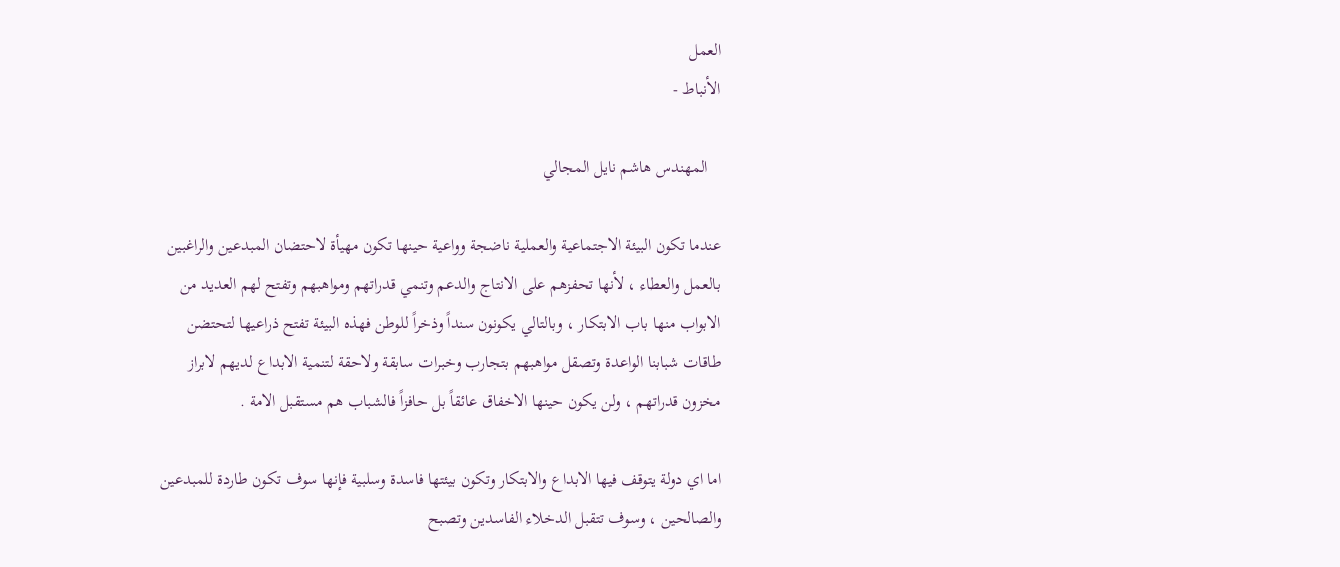العمل
الأنباط -

   المهندس هاشم نايل المجالي

عندما تكون البيئة الاجتماعية والعملية ناضجة وواعية حينها تكون مهيأة لاحتضان المبدعين والراغبين بالعمل والعطاء ، لأنها تحفزهم على الانتاج والدعم وتنمي قدراتهم ومواهبهم وتفتح لهم العديد من الابواب منها باب الابتكار ، وبالتالي يكونون سنداً وذخراً للوطن فهذه البيئة تفتح ذراعيها لتحتضن طاقات شبابنا الواعدة وتصقل مواهبهم بتجارب وخبرات سابقة ولاحقة لتنمية الابداع لديهم لابراز مخزون قدراتهم ، ولن يكون حينها الاخفاق عائقاً بل حافزاً فالشباب هم مستقبل الامة .

اما اي دولة يتوقف فيها الابداع والابتكار وتكون بيئتها فاسدة وسلبية فإنها سوف تكون طاردة للمبدعين والصالحين ، وسوف تتقبل الدخلاء الفاسدين وتصبح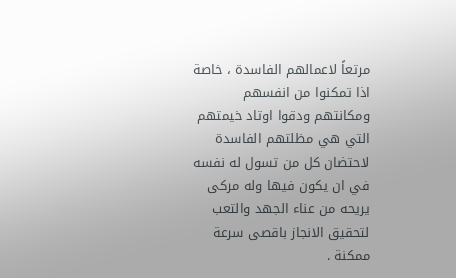مرتعاً لاعمالهم الفاسدة ، خاصة اذا تمكنوا من انفسهم ومكانتهم ودقوا اوتاد خيمتهم التي هي مظلتهم الفاسدة لاحتضان كل من تسول له نفسه في ان يكون فيها وله مركى يريحه من عناء الجهد والتعب لتحقيق الانجاز باقصى سرعة ممكنة .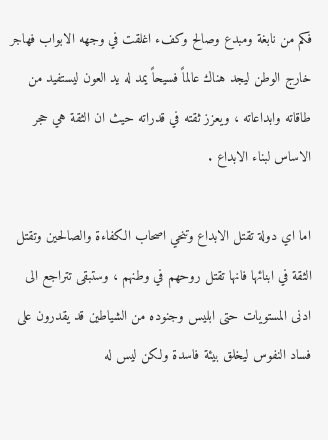فكم من نابغة ومبدع وصالح وكفء اغلقت في وجهه الابواب فهاجر خارج الوطن ليجد هناك عالماً فسيحاً يمد له يد العون ليستفيد من طاقاته وابداعاته ، ويعزز ثقته في قدراته حيث ان الثقة هي حجر الاساس لبناء الابداع .

اما اي دولة تقتل الابداع وتنحي اصحاب الكفاءة والصالحين وتقتل الثقة في ابنائها فانها تقتل روحهم في وطنهم ، وستبقى تتراجع الى ادنى المستويات حتى ابليس وجنوده من الشياطين قد يقدرون على فساد النفوس ليخلق بيئة فاسدة ولكن ليس له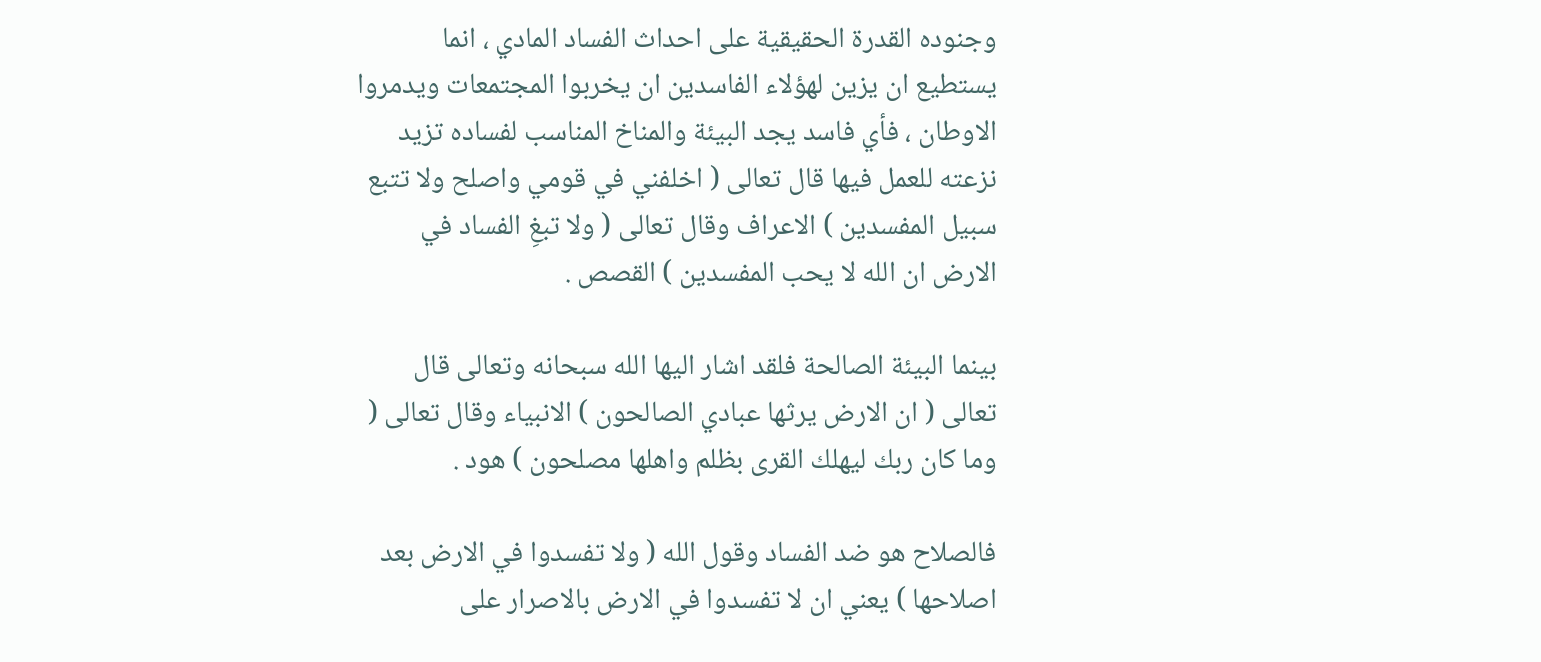وجنوده القدرة الحقيقية على احداث الفساد المادي ، انما يستطيع ان يزين لهؤلاء الفاسدين ان يخربوا المجتمعات ويدمروا الاوطان ، فأي فاسد يجد البيئة والمناخ المناسب لفساده تزيد نزعته للعمل فيها قال تعالى ( اخلفني في قومي واصلح ولا تتبع سبيل المفسدين ) الاعراف وقال تعالى ( ولا تبغِ الفساد في الارض ان الله لا يحب المفسدين ) القصص .

بينما البيئة الصالحة فلقد اشار اليها الله سبحانه وتعالى قال تعالى ( ان الارض يرثها عبادي الصالحون ) الانبياء وقال تعالى ( وما كان ربك ليهلك القرى بظلم واهلها مصلحون ) هود .

فالصلاح هو ضد الفساد وقول الله ( ولا تفسدوا في الارض بعد اصلاحها ) يعني ان لا تفسدوا في الارض بالاصرار على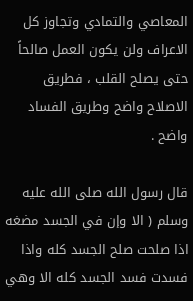المعاصي والتمادي وتجاوز كل الاعراف ولن يكون العمل صالحاً حتى يصلح القلب ، فطريق الاصلاح واضح وطريق الفساد واضح .

قال رسول الله صلى الله عليه وسلم ( الا وإن في الجسد مضغه اذا صلحت صلح الجسد كله واذا فسدت فسد الجسد كله الا وهي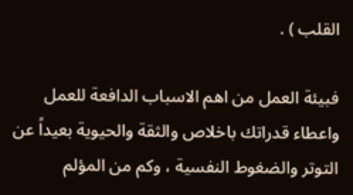القلب ) .

فبيئة العمل من اهم الاسباب الدافعة للعمل واعطاء قدراتك باخلاص والثقة والحيوية بعيداً عن التوتر والضغوط النفسية ، وكم من المؤلم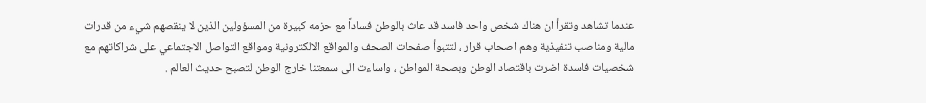عندما تشاهد وتقرأ ان هناك شخص واحد فاسد قد عاث بالوطن فساداً مع حزمه كبيرة من المسؤولين الذين لا ينقصهم شيء من قدرات مالية ومناصب تنفيذية وهم اصحاب قرار ، لتتبوأ صفحات الصحف والمواقع الالكترونية ومواقع التواصل الاجتماعي على شراكاتهم مع شخصيات فاسدة اضرت باقتصاد الوطن وبصحة المواطن ، واساءت الى سمعتنا خارج الوطن لتصبح حديث العالم .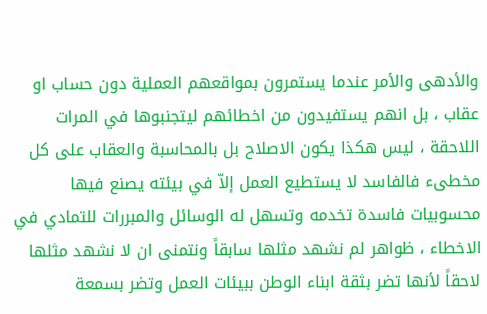والأدهى والأمر عندما يستمرون بمواقعهم العملية دون حساب او عقاب ، بل انهم يستفيدون من اخطائهم ليتجنبوها في المرات اللاحقة ، ليس هكذا يكون الاصلاح بل بالمحاسبة والعقاب على كل مخطىء فالفاسد لا يستطيع العمل إلاّ في بيئته يصنع فيها محسوبيات فاسدة تخدمه وتسهل له الوسائل والمبررات للتمادي في الاخطاء ، ظواهر لم نشهد مثلها سابقاً ونتمنى ان لا نشهد مثلها لاحقاً لأنها تضر بثقة ابناء الوطن ببيئات العمل وتضر بسمعة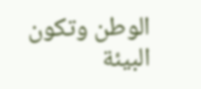الوطن وتكون البيئة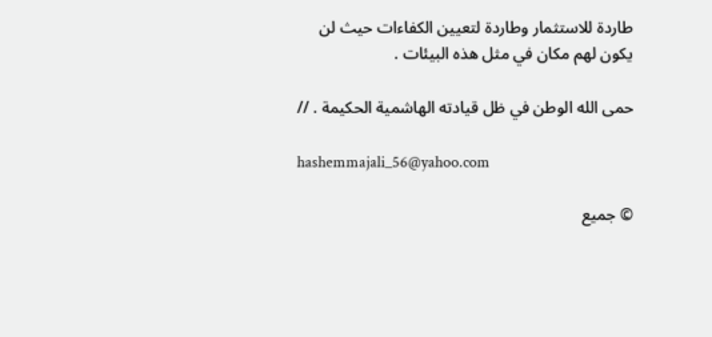طاردة للاستثمار وطاردة لتعيين الكفاءات حيث لن يكون لهم مكان في مثل هذه البيئات .

حمى الله الوطن في ظل قيادته الهاشمية الحكيمة . //

hashemmajali_56@yahoo.com

© جميع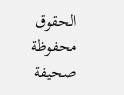الحقوق محفوظة صحيفة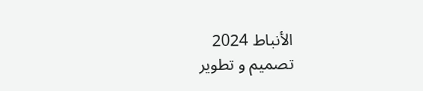الأنباط 2024
تصميم و تطوير